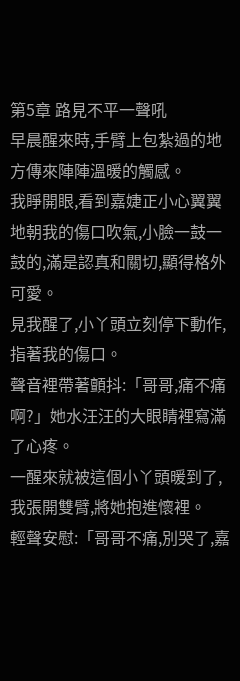第5章 路見不平一聲吼
早晨醒來時,手臂上包紮過的地方傳來陣陣溫暖的觸感。
我睜開眼,看到嘉婕正小心翼翼地朝我的傷口吹氣,小臉一鼓一鼓的,滿是認真和關切,顯得格外可愛。
見我醒了,小丫頭立刻停下動作,指著我的傷口。
聲音裡帶著顫抖:「哥哥,痛不痛啊?」她水汪汪的大眼睛裡寫滿了心疼。
一醒來就被這個小丫頭暖到了,我張開雙臂,將她抱進懷裡。
輕聲安慰:「哥哥不痛,別哭了,嘉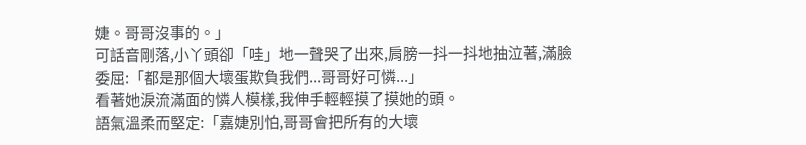婕。哥哥沒事的。」
可話音剛落,小丫頭卻「哇」地一聲哭了出來,肩膀一抖一抖地抽泣著,滿臉委屈:「都是那個大壞蛋欺負我們...哥哥好可憐...」
看著她淚流滿面的憐人模樣,我伸手輕輕摸了摸她的頭。
語氣溫柔而堅定:「嘉婕別怕,哥哥會把所有的大壞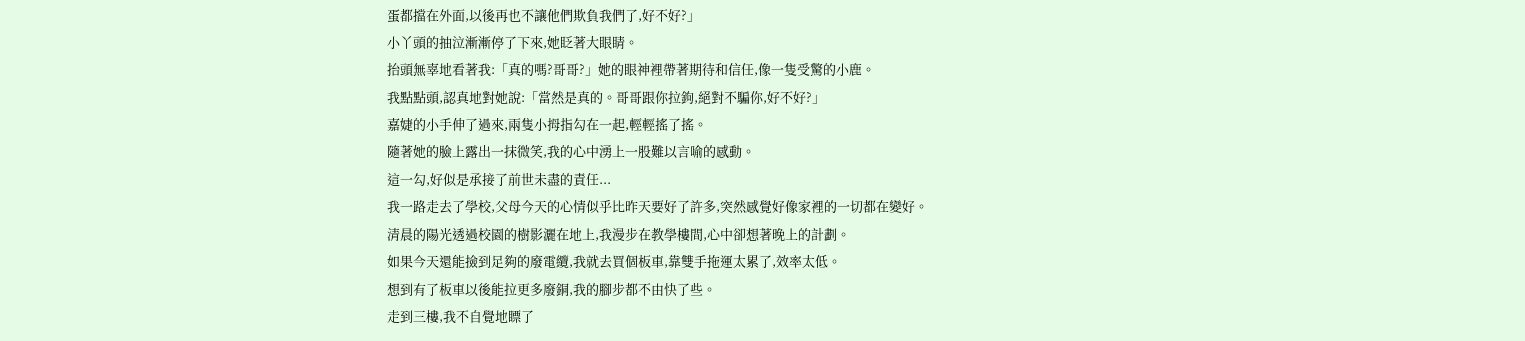蛋都擋在外面,以後再也不讓他們欺負我們了,好不好?」
小丫頭的抽泣漸漸停了下來,她眨著大眼睛。
抬頭無辜地看著我:「真的嗎?哥哥?」她的眼神裡帶著期待和信任,像一隻受驚的小鹿。
我點點頭,認真地對她說:「當然是真的。哥哥跟你拉鉤,絕對不騙你,好不好?」
嘉婕的小手伸了過來,兩隻小拇指勾在一起,輕輕搖了搖。
隨著她的臉上露出一抹微笑,我的心中湧上一股難以言喻的感動。
這一勾,好似是承接了前世未盡的責任...
我一路走去了學校,父母今天的心情似乎比昨天要好了許多,突然感覺好像家裡的一切都在變好。
清晨的陽光透過校園的樹影灑在地上,我漫步在教學樓間,心中卻想著晚上的計劃。
如果今天還能撿到足夠的廢電纜,我就去買個板車,靠雙手拖運太累了,效率太低。
想到有了板車以後能拉更多廢銅,我的腳步都不由快了些。
走到三樓,我不自覺地瞟了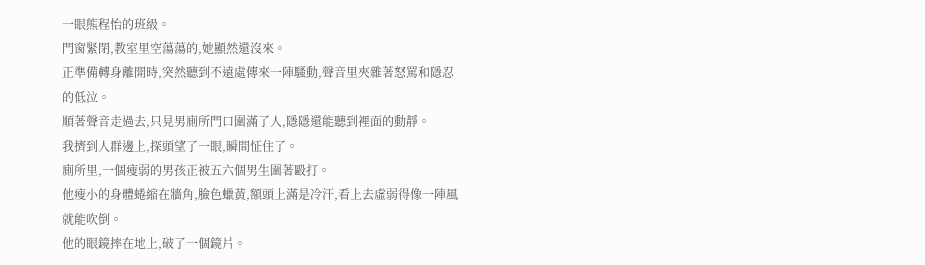一眼熊程怡的班級。
門窗緊閉,教室里空蕩蕩的,她顯然還沒來。
正準備轉身離開時,突然聽到不遠處傳來一陣騷動,聲音里夾雜著怒罵和隱忍的低泣。
順著聲音走過去,只見男廁所門口圍滿了人,隱隱還能聽到裡面的動靜。
我擠到人群邊上,探頭望了一眼,瞬間怔住了。
廁所里,一個瘦弱的男孩正被五六個男生圍著毆打。
他瘦小的身體蜷縮在牆角,臉色蠟黃,額頭上滿是冷汗,看上去虛弱得像一陣風就能吹倒。
他的眼鏡摔在地上,破了一個鏡片。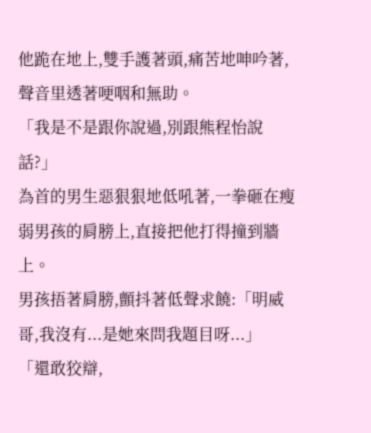他跪在地上,雙手護著頭,痛苦地呻吟著,聲音里透著哽咽和無助。
「我是不是跟你說過,別跟熊程怡說話?」
為首的男生惡狠狠地低吼著,一拳砸在瘦弱男孩的肩膀上,直接把他打得撞到牆上。
男孩捂著肩膀,顫抖著低聲求饒:「明威哥,我沒有...是她來問我題目呀...」
「還敢狡辯,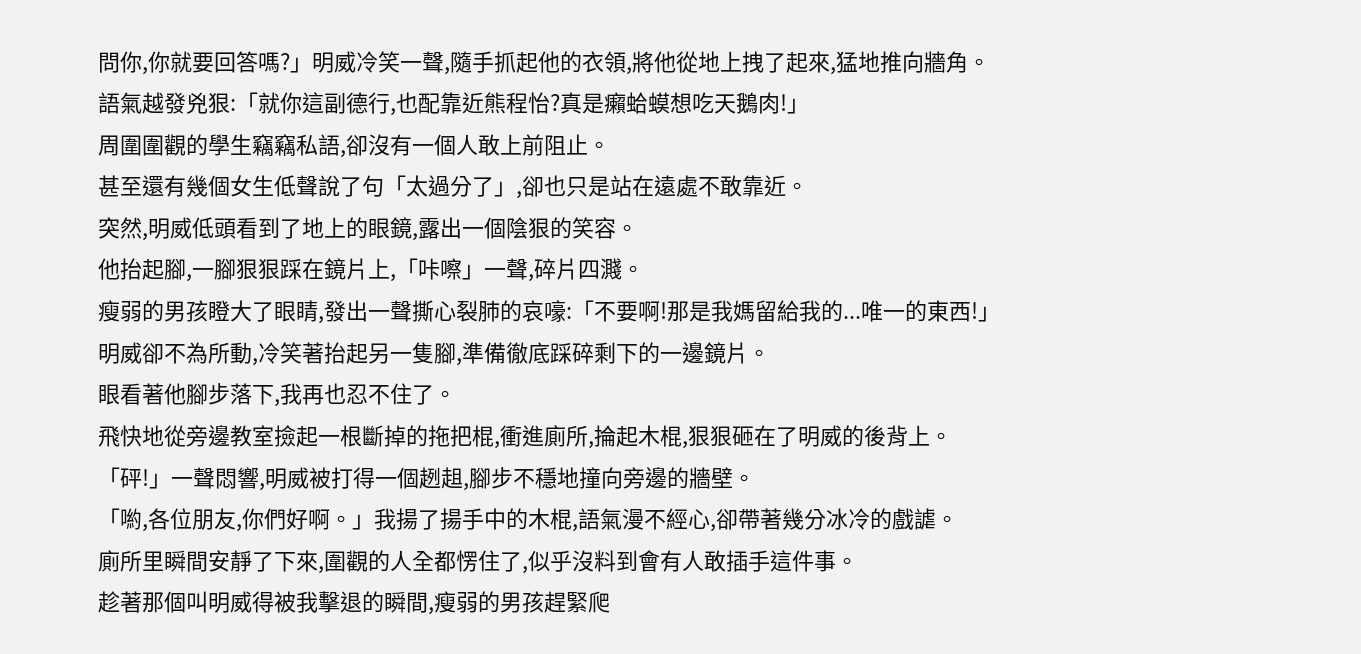問你,你就要回答嗎?」明威冷笑一聲,隨手抓起他的衣領,將他從地上拽了起來,猛地推向牆角。
語氣越發兇狠:「就你這副德行,也配靠近熊程怡?真是癩蛤蟆想吃天鵝肉!」
周圍圍觀的學生竊竊私語,卻沒有一個人敢上前阻止。
甚至還有幾個女生低聲說了句「太過分了」,卻也只是站在遠處不敢靠近。
突然,明威低頭看到了地上的眼鏡,露出一個陰狠的笑容。
他抬起腳,一腳狠狠踩在鏡片上,「咔嚓」一聲,碎片四濺。
瘦弱的男孩瞪大了眼睛,發出一聲撕心裂肺的哀嚎:「不要啊!那是我媽留給我的...唯一的東西!」
明威卻不為所動,冷笑著抬起另一隻腳,準備徹底踩碎剩下的一邊鏡片。
眼看著他腳步落下,我再也忍不住了。
飛快地從旁邊教室撿起一根斷掉的拖把棍,衝進廁所,掄起木棍,狠狠砸在了明威的後背上。
「砰!」一聲悶響,明威被打得一個趔趄,腳步不穩地撞向旁邊的牆壁。
「喲,各位朋友,你們好啊。」我揚了揚手中的木棍,語氣漫不經心,卻帶著幾分冰冷的戲謔。
廁所里瞬間安靜了下來,圍觀的人全都愣住了,似乎沒料到會有人敢插手這件事。
趁著那個叫明威得被我擊退的瞬間,瘦弱的男孩趕緊爬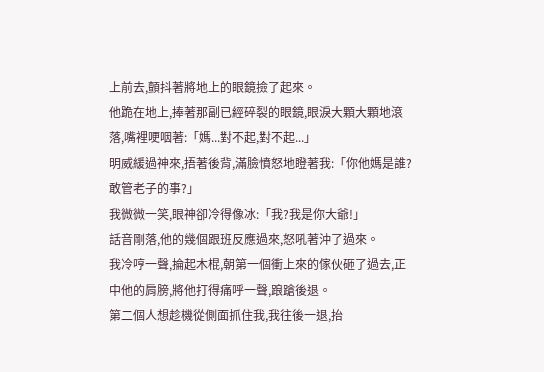上前去,顫抖著將地上的眼鏡撿了起來。
他跪在地上,捧著那副已經碎裂的眼鏡,眼淚大顆大顆地滾落,嘴裡哽咽著:「媽...對不起,對不起...」
明威緩過神來,捂著後背,滿臉憤怒地瞪著我:「你他媽是誰?敢管老子的事?」
我微微一笑,眼神卻冷得像冰:「我?我是你大爺!」
話音剛落,他的幾個跟班反應過來,怒吼著沖了過來。
我冷哼一聲,掄起木棍,朝第一個衝上來的傢伙砸了過去,正中他的肩膀,將他打得痛呼一聲,踉蹌後退。
第二個人想趁機從側面抓住我,我往後一退,抬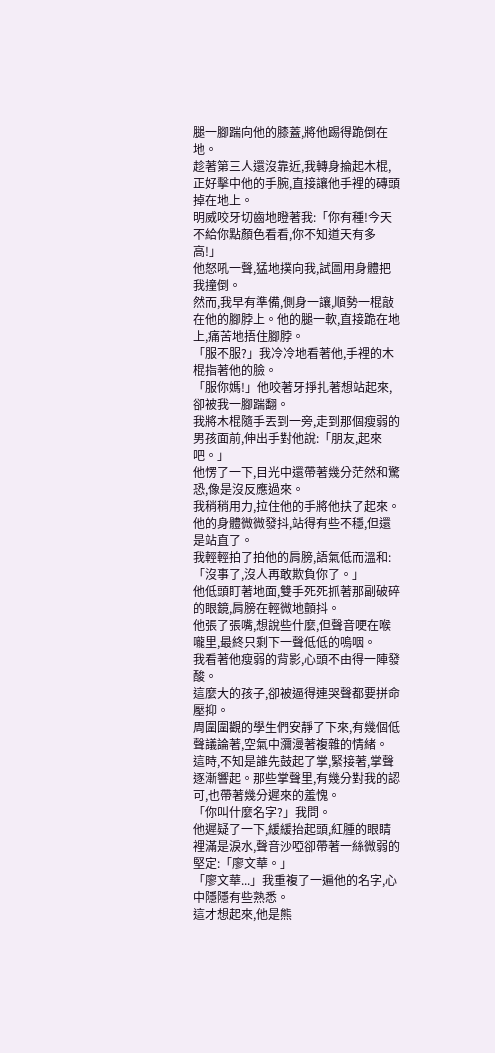腿一腳踹向他的膝蓋,將他踢得跪倒在地。
趁著第三人還沒靠近,我轉身掄起木棍,正好擊中他的手腕,直接讓他手裡的磚頭掉在地上。
明威咬牙切齒地瞪著我:「你有種!今天不給你點顏色看看,你不知道天有多高!」
他怒吼一聲,猛地撲向我,試圖用身體把我撞倒。
然而,我早有準備,側身一讓,順勢一棍敲在他的腳脖上。他的腿一軟,直接跪在地上,痛苦地捂住腳脖。
「服不服?」我冷冷地看著他,手裡的木棍指著他的臉。
「服你媽!」他咬著牙掙扎著想站起來,卻被我一腳踹翻。
我將木棍隨手丟到一旁,走到那個瘦弱的男孩面前,伸出手對他說:「朋友,起來吧。」
他愣了一下,目光中還帶著幾分茫然和驚恐,像是沒反應過來。
我稍稍用力,拉住他的手將他扶了起來。
他的身體微微發抖,站得有些不穩,但還是站直了。
我輕輕拍了拍他的肩膀,語氣低而溫和:「沒事了,沒人再敢欺負你了。」
他低頭盯著地面,雙手死死抓著那副破碎的眼鏡,肩膀在輕微地顫抖。
他張了張嘴,想說些什麼,但聲音哽在喉嚨里,最終只剩下一聲低低的嗚咽。
我看著他瘦弱的背影,心頭不由得一陣發酸。
這麼大的孩子,卻被逼得連哭聲都要拼命壓抑。
周圍圍觀的學生們安靜了下來,有幾個低聲議論著,空氣中瀰漫著複雜的情緒。
這時,不知是誰先鼓起了掌,緊接著,掌聲逐漸響起。那些掌聲里,有幾分對我的認可,也帶著幾分遲來的羞愧。
「你叫什麼名字?」我問。
他遲疑了一下,緩緩抬起頭,紅腫的眼睛裡滿是淚水,聲音沙啞卻帶著一絲微弱的堅定:「廖文華。」
「廖文華...」我重複了一遍他的名字,心中隱隱有些熟悉。
這才想起來,他是熊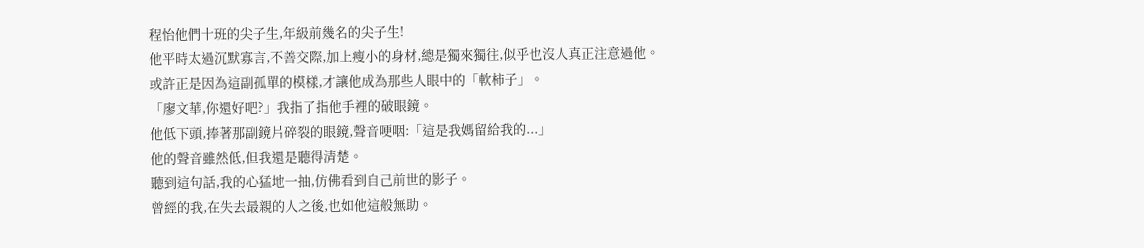程怡他們十班的尖子生,年級前幾名的尖子生!
他平時太過沉默寡言,不善交際,加上瘦小的身材,總是獨來獨往,似乎也沒人真正注意過他。
或許正是因為這副孤單的模樣,才讓他成為那些人眼中的「軟柿子」。
「廖文華,你還好吧?」我指了指他手裡的破眼鏡。
他低下頭,捧著那副鏡片碎裂的眼鏡,聲音哽咽:「這是我媽留給我的...」
他的聲音雖然低,但我還是聽得清楚。
聽到這句話,我的心猛地一抽,仿佛看到自己前世的影子。
曾經的我,在失去最親的人之後,也如他這般無助。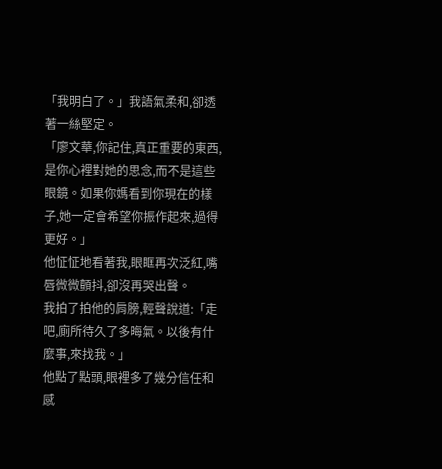「我明白了。」我語氣柔和,卻透著一絲堅定。
「廖文華,你記住,真正重要的東西,是你心裡對她的思念,而不是這些眼鏡。如果你媽看到你現在的樣子,她一定會希望你振作起來,過得更好。」
他怔怔地看著我,眼眶再次泛紅,嘴唇微微顫抖,卻沒再哭出聲。
我拍了拍他的肩膀,輕聲說道:「走吧,廁所待久了多晦氣。以後有什麼事,來找我。」
他點了點頭,眼裡多了幾分信任和感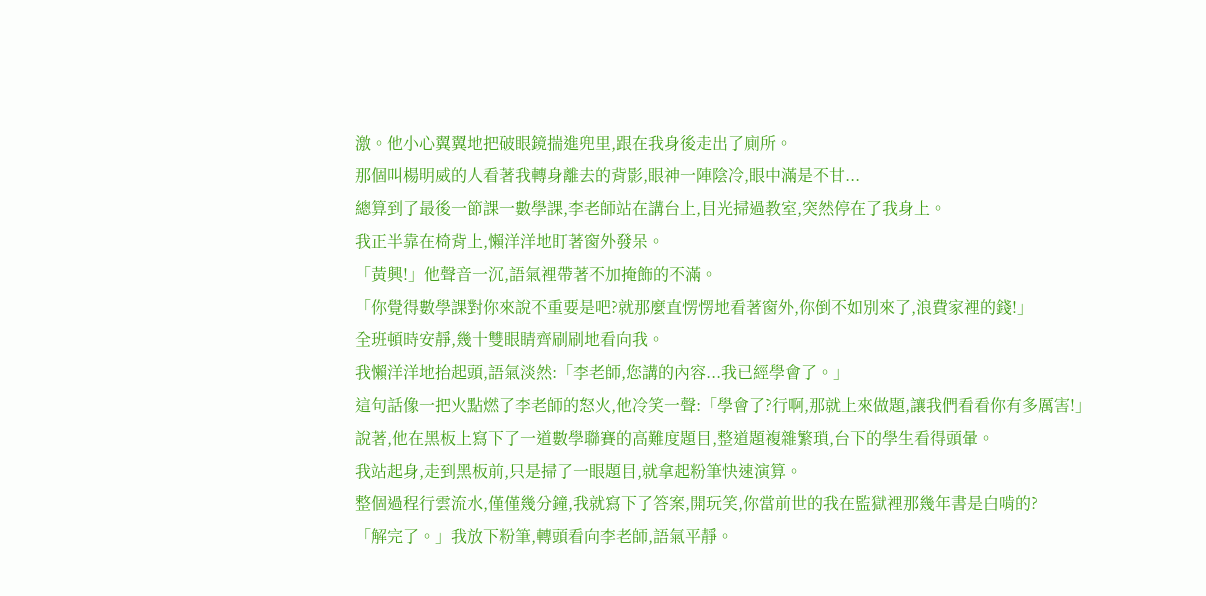激。他小心翼翼地把破眼鏡揣進兜里,跟在我身後走出了廁所。
那個叫楊明威的人看著我轉身離去的背影,眼神一陣陰冷,眼中滿是不甘...
總算到了最後一節課一數學課,李老師站在講台上,目光掃過教室,突然停在了我身上。
我正半靠在椅背上,懶洋洋地盯著窗外發呆。
「黃興!」他聲音一沉,語氣裡帶著不加掩飾的不滿。
「你覺得數學課對你來說不重要是吧?就那麼直愣愣地看著窗外,你倒不如別來了,浪費家裡的錢!」
全班頓時安靜,幾十雙眼睛齊刷刷地看向我。
我懶洋洋地抬起頭,語氣淡然:「李老師,您講的內容...我已經學會了。」
這句話像一把火點燃了李老師的怒火,他冷笑一聲:「學會了?行啊,那就上來做題,讓我們看看你有多厲害!」
說著,他在黑板上寫下了一道數學聯賽的高難度題目,整道題複雜繁瑣,台下的學生看得頭暈。
我站起身,走到黑板前,只是掃了一眼題目,就拿起粉筆快速演算。
整個過程行雲流水,僅僅幾分鐘,我就寫下了答案,開玩笑,你當前世的我在監獄裡那幾年書是白啃的?
「解完了。」我放下粉筆,轉頭看向李老師,語氣平靜。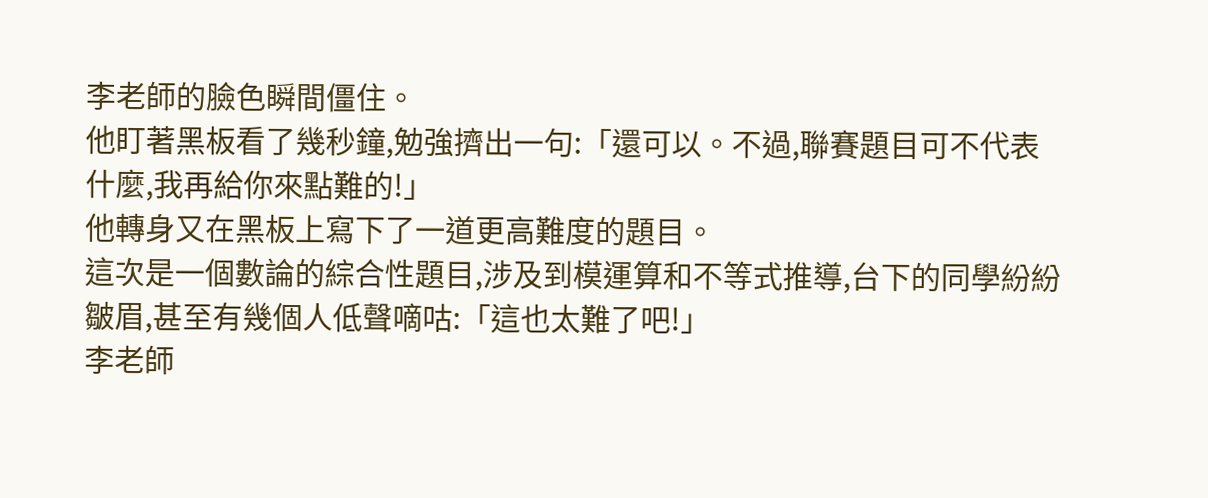李老師的臉色瞬間僵住。
他盯著黑板看了幾秒鐘,勉強擠出一句:「還可以。不過,聯賽題目可不代表什麼,我再給你來點難的!」
他轉身又在黑板上寫下了一道更高難度的題目。
這次是一個數論的綜合性題目,涉及到模運算和不等式推導,台下的同學紛紛皺眉,甚至有幾個人低聲嘀咕:「這也太難了吧!」
李老師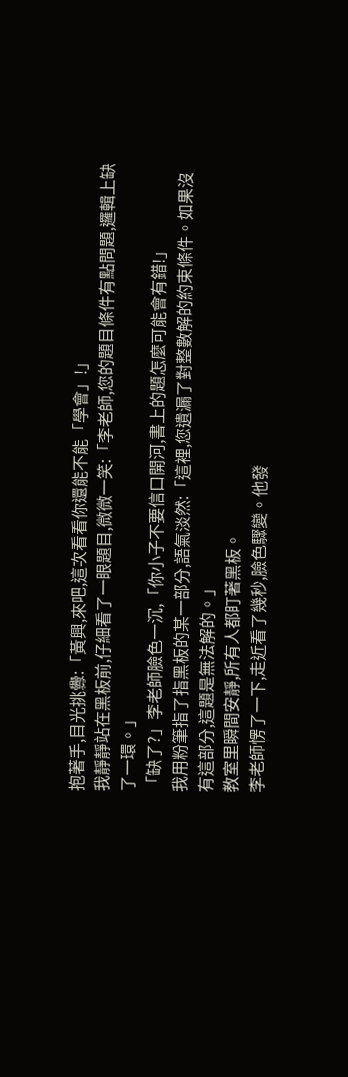抱著手,目光挑釁:「黃興,來吧,這次看看你還能不能「學會」!」
我靜靜站在黑板前,仔細看了一眼題目,微微一笑:「李老師,您的題目條件有點問題,邏輯上缺了一環。」
「缺了?」李老師臉色一沉,「你小子不要信口開河,書上的題怎麼可能會有錯!」
我用粉筆指了指黑板的某一部分,語氣淡然:「這裡,您遺漏了對整數解的約束條件。如果沒有這部分,這題是無法解的。」
教室里瞬間安靜,所有人都盯著黑板。
李老師愣了一下,走近看了幾秒,臉色驟變。他發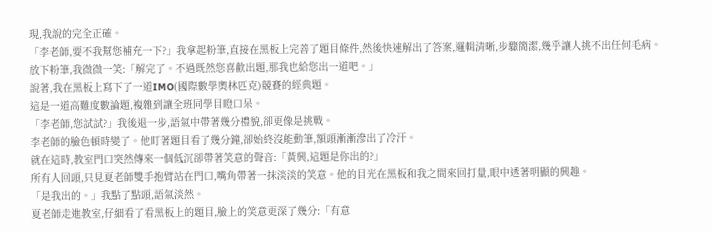現,我說的完全正確。
「李老師,要不我幫您補充一下?」我拿起粉筆,直接在黑板上完善了題目條件,然後快速解出了答案,邏輯清晰,步驟簡潔,幾乎讓人挑不出任何毛病。
放下粉筆,我微微一笑:「解完了。不過既然您喜歡出題,那我也給您出一道吧。」
說著,我在黑板上寫下了一道IMO(國際數學奧林匹克)競賽的經典題。
這是一道高難度數論題,複雜到讓全班同學目瞪口呆。
「李老師,您試試?」我後退一步,語氣中帶著幾分禮貌,卻更像是挑戰。
李老師的臉色頓時變了。他盯著題目看了幾分鐘,卻始終沒能動筆,額頭漸漸滲出了冷汗。
就在這時,教室門口突然傳來一個低沉卻帶著笑意的聲音:「黃興,這題是你出的?」
所有人回頭,只見夏老師雙手抱臂站在門口,嘴角帶著一抹淡淡的笑意。他的目光在黑板和我之間來回打量,眼中透著明顯的興趣。
「是我出的。」我點了點頭,語氣淡然。
夏老師走進教室,仔細看了看黑板上的題目,臉上的笑意更深了幾分:「有意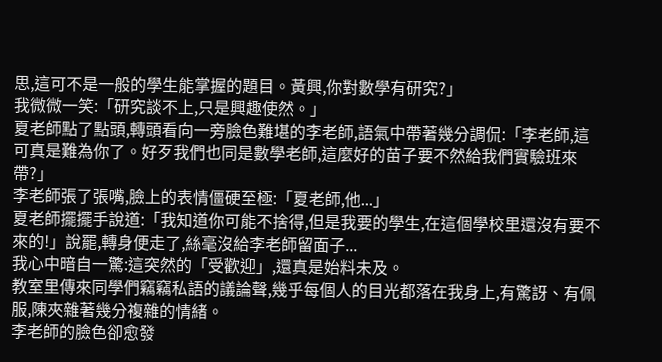思,這可不是一般的學生能掌握的題目。黃興,你對數學有研究?」
我微微一笑:「研究談不上,只是興趣使然。」
夏老師點了點頭,轉頭看向一旁臉色難堪的李老師,語氣中帶著幾分調侃:「李老師,這可真是難為你了。好歹我們也同是數學老師,這麼好的苗子要不然給我們實驗班來帶?」
李老師張了張嘴,臉上的表情僵硬至極:「夏老師,他...」
夏老師擺擺手說道:「我知道你可能不捨得,但是我要的學生,在這個學校里還沒有要不來的!」說罷,轉身便走了,絲毫沒給李老師留面子...
我心中暗自一驚:這突然的「受歡迎」,還真是始料未及。
教室里傳來同學們竊竊私語的議論聲,幾乎每個人的目光都落在我身上,有驚訝、有佩服,陳夾雜著幾分複雜的情緒。
李老師的臉色卻愈發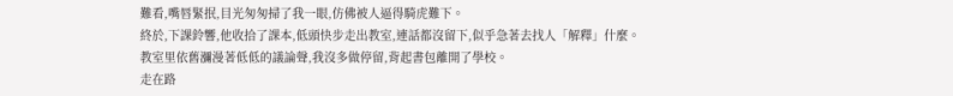難看,嘴唇緊抿,目光匆匆掃了我一眼,仿佛被人逼得騎虎難下。
終於,下課鈴響,他收拾了課本,低頭快步走出教室,連話都沒留下,似乎急著去找人「解釋」什麼。
教室里依舊瀰漫著低低的議論聲,我沒多做停留,背起書包離開了學校。
走在路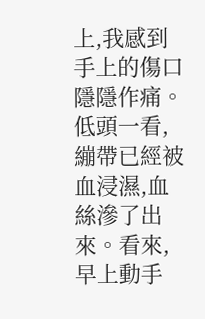上,我感到手上的傷口隱隱作痛。低頭一看,繃帶已經被血浸濕,血絲滲了出來。看來,早上動手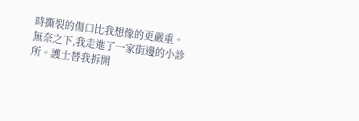時撕裂的傷口比我想像的更嚴重。
無奈之下,我走進了一家街邊的小診所。護士替我拆開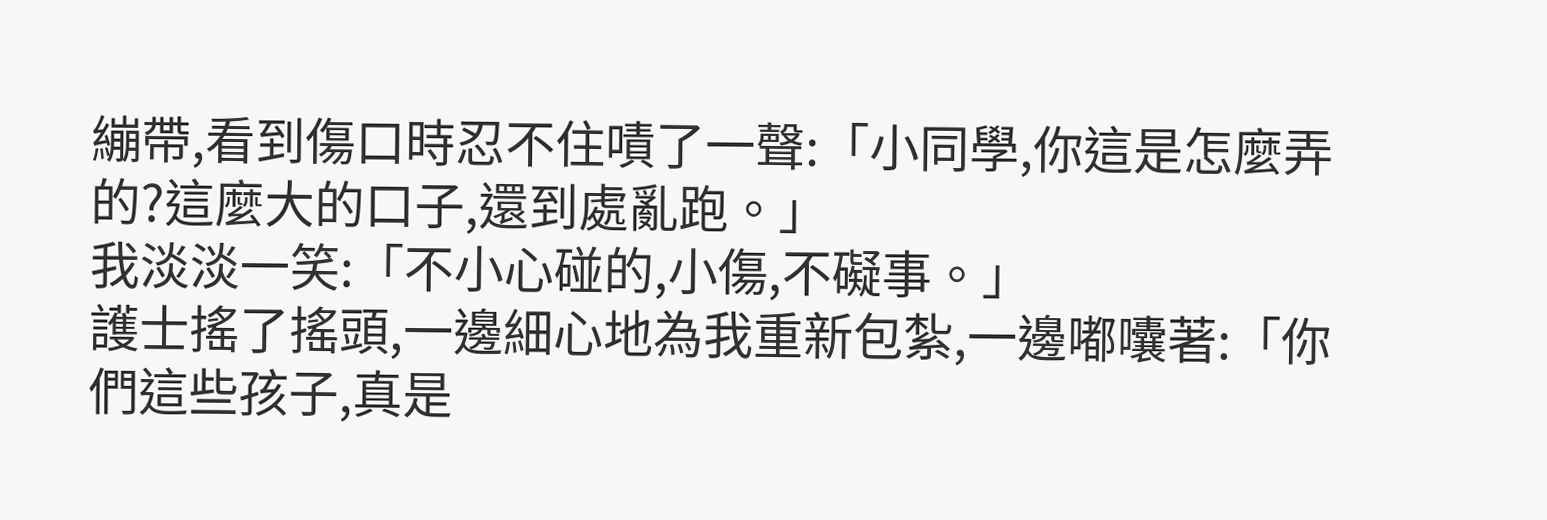繃帶,看到傷口時忍不住嘖了一聲:「小同學,你這是怎麼弄的?這麼大的口子,還到處亂跑。」
我淡淡一笑:「不小心碰的,小傷,不礙事。」
護士搖了搖頭,一邊細心地為我重新包紮,一邊嘟囔著:「你們這些孩子,真是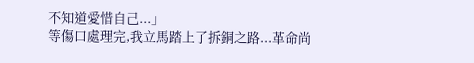不知道愛惜自己...」
等傷口處理完,我立馬踏上了拆銅之路...革命尚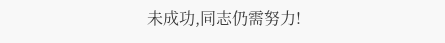未成功,同志仍需努力!